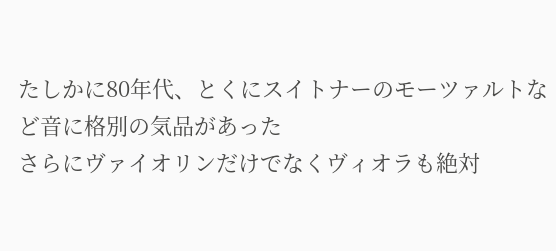たしかに80年代、とくにスイトナーのモーツァルトなど音に格別の気品があった
さらにヴァイオリンだけでなくヴィオラも絶対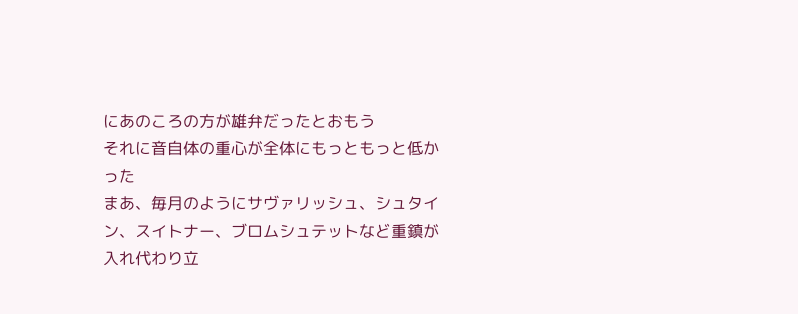にあのころの方が雄弁だったとおもう
それに音自体の重心が全体にもっともっと低かった
まあ、毎月のようにサヴァリッシュ、シュタイン、スイトナー、ブロムシュテットなど重鎮が
入れ代わり立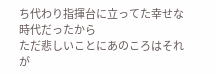ち代わり指揮台に立ってた幸せな時代だったから
ただ悲しいことにあのころはそれが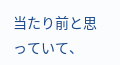当たり前と思っていて、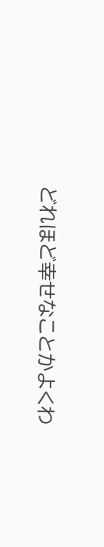どれほど幸せなことかよくわ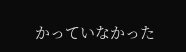かっていなかった